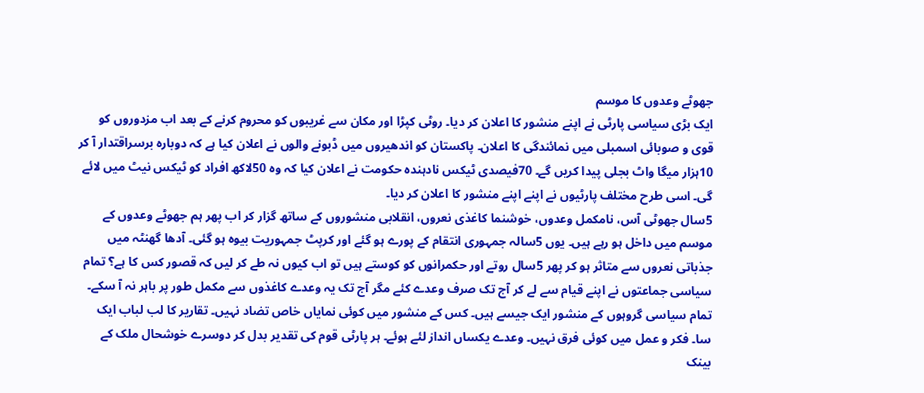جھوٹے وعدوں کا موسم
ایک بڑی سیاسی پارٹی نے اپنے منشور کا اعلان کر دیا۔ روٹی کپڑا اور مکان سے غریبوں کو محروم کرنے کے بعد اب مزدوروں کو قوی و صوبائی اسمبلی میں نمائندگی کا اعلان۔ پاکستان کو اندھیروں میں ڈبونے والوں نے اعلان کیا ہے کہ دوبارہ برسراقتدار آ کر 10ہزار میگا واٹ بجلی پیدا کریں گے۔ 70فیصدی ٹیکس نادہندہ حکومت نے اعلان کیا کہ وہ 50لاکھ افراد کو ٹیکس نیٹ میں لائے گی۔ اسی طرح مختلف پارٹیوں نے اپنے اپنے منشور کا اعلان کر دیا۔
5سال جھوٹی آس، نامکمل وعدوں، خوشنما کاغذی نعروں، انقلابی منشوروں کے ساتھ گزار کر اب پھر ہم جھوٹے وعدوں کے موسم میں داخل ہو رہے ہیں۔ یوں 5سالہ جمہوری انتقام کے پورے ہو گئے اور کرپٹ جمہوریت بیوہ ہو گئی۔ آدھا گھنٹہ میں جذباتی نعروں سے متاثر ہو کر پھر 5سال روتے اور حکمرانوں کو کوستے ہیں تو اب کیوں نہ طے کر لیں کہ قصور کس کا ہے؟ تمام سیاسی جماعتوں نے اپنے قیام سے لے کر آج تک صرف وعدے کئے مگر آج تک یہ وعدے کاغذوں سے مکمل طور پر باہر نہ آ سکے۔ تمام سیاسی گروہوں کے منشور ایک جیسے ہیں۔ کس کے منشور میں کوئی نمایاں خاص تضاد نہیں۔ تقاریر کا لب لباب ایک سا۔ فکر و عمل میں کوئی فرق نہیں۔ وعدے یکساں انداز لئے ہوئے۔ ہر پارٹی قوم کی تقدیر بدل کر دوسرے خوشحال ملک کے بینک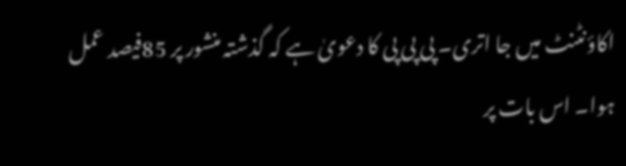اکاؤنٹنٹ میں جا اتری۔ پی پی پی کا دعویٰ ہے کہ گذشتہ منشور پر 85فیصد عمل ہوا۔ اس بات پر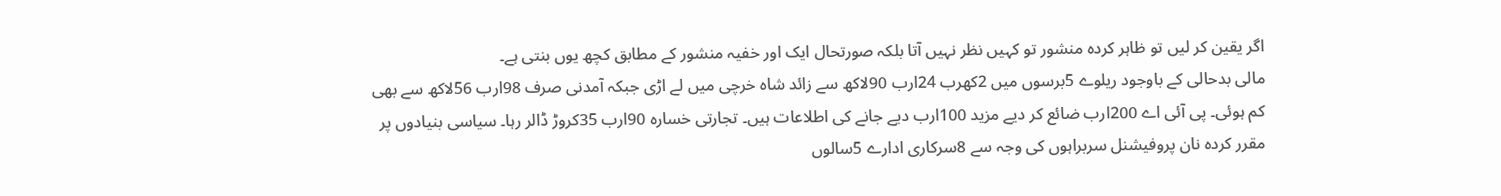اگر یقین کر لیں تو ظاہر کردہ منشور تو کہیں نظر نہیں آتا بلکہ صورتحال ایک اور خفیہ منشور کے مطابق کچھ یوں بنتی ہے۔
مالی بدحالی کے باوجود ریلوے 5برسوں میں 2کھرب 24ارب 90لاکھ سے زائد شاہ خرچی میں لے اڑی جبکہ آمدنی صرف 98ارب 56لاکھ سے بھی کم ہوئی۔ پی آئی اے 200ارب ضائع کر دیے مزید 100ارب دیے جانے کی اطلاعات ہیں۔ تجارتی خسارہ 90ارب 35کروڑ ڈالر رہا۔ سیاسی بنیادوں پر مقرر کردہ نان پروفیشنل سربراہوں کی وجہ سے 8سرکاری ادارے 5سالوں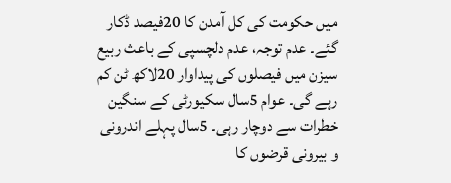میں حکومت کی کل آمدن کا 20فیصد ڈکار گئے۔ عدم توجہ، عدم دلچسپی کے باعث ربیع سیزن میں فیصلوں کی پیداوار 20لاکھ ٹن کم رہے گی۔ عوام 5سال سکیورٹی کے سنگین خطرات سے دوچار رہی۔ 5سال پہلے اندرونی و بیرونی قرضوں کا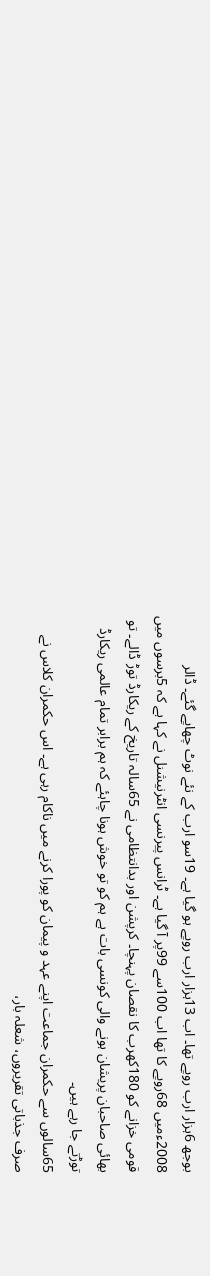بوجھ 6ہزار ارب روپے تھا۔ اب 13ہزار ارب روپے ہو گیا ہے۔ 19سو ارب کے نئے نوٹ چھاپے گئے۔ ڈالر 2008ءمیں 68روپے کا تھا اب 100سے 99پر آ گیا ہے۔ ٹرانس پیرنسی انٹرنیشنل نے کہا ہے کہ 5برسوں میں قومی خزانے کو 180کھرب کا نقصان پہنچا۔ کرپشن اور بدانتظامی نے 65سالہ تاریخ کے ریکارڈ توڑ ڈالے۔ تو بھائی صاحبان پریشان ہونے والی کونسی بات ہے ہم کو تو خوش ہونا چاہئے کہ ہم برابر تمام عالمی ریکارڈ توڑتے جا رہے ہیں۔
65سالوں سے حکمران جماعت اپنے عہد و پیمان کو پورا کرنے میں ناکام رہی ہے۔ اس حکمران کلاس نے صرف جذباتی تقریروں، شعلہ بار،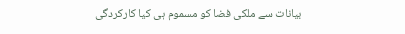بیانات سے ملکی فضا کو مسموم ہی کیا کارکردگی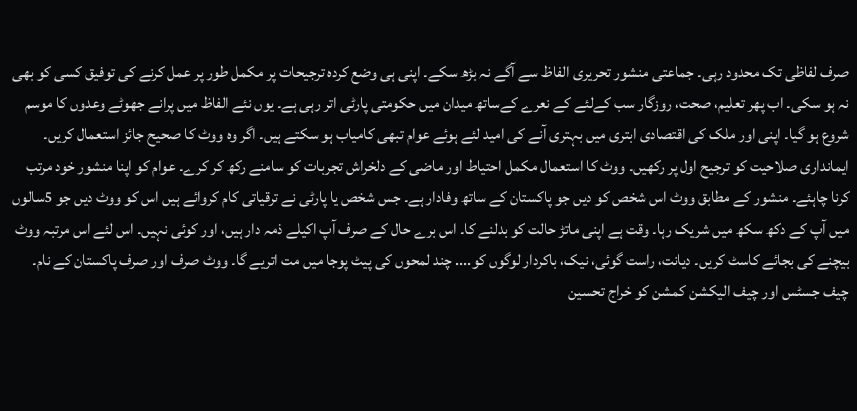صرف لفاظی تک محدود رہی۔ جماعتی منشور تحریری الفاظ سے آگے نہ بڑھ سکے۔ اپنی ہی وضع کردہ ترجیحات پر مکمل طور پر عمل کرنے کی توفیق کسی کو بھی نہ ہو سکی۔ اب پھر تعلیم، صحت، روزگار سب کےلئے کے نعرے کےساتھ میدان میں حکومتی پارٹی اتر رہی ہے۔ یوں نئے الفاظ میں پرانے جھوٹے وعدوں کا موسم شروع ہو گیا۔ اپنی اور ملک کی اقتصادی ابتری میں بہتری آنے کی امید لئے ہوئے عوام تبھی کامیاب ہو سکتے ہیں۔ اگر وہ ووٹ کا صحیح جائز استعمال کریں۔ ایمانداری صلاحیت کو ترجیح اول پر رکھیں۔ ووٹ کا استعمال مکمل احتیاط اور ماضی کے دلخراش تجربات کو سامنے رکھ کر کرے۔ عوام کو اپنا منشور خود مرتب کرنا چاہئے۔ منشور کے مطابق ووٹ اس شخص کو دیں جو پاکستان کے ساتھ وفادار ہے۔ جس شخص یا پارٹی نے ترقیاتی کام کروائے ہیں اس کو ووٹ دیں جو 5سالوں میں آپ کے دکھ سکھ میں شریک رہا۔ وقت ہے اپنی ماتڑ حالت کو بدلنے کا۔ اس برے حال کے صرف آپ اکیلے ذمہ دار ہیں، اور کوئی نہیں۔ اس لئے اس مرتبہ ووٹ بیچنے کی بجائے کاسٹ کریں۔ دیانت، راست گوئی، نیک، باکردار لوگوں کو.... چند لمحوں کی پیٹ پوجا میں مت اتریے گا۔ ووٹ صرف اور صرف پاکستان کے نام۔
چیف جسٹس اور چیف الیکشن کمشن کو خراج تحسین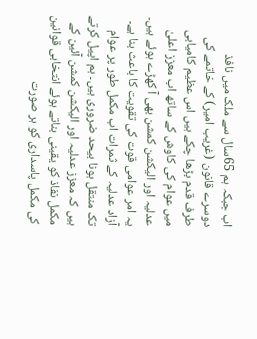اب جبکہ ہم 65سال سے ملک میں نافذ دوسرے قانون (غریب امیر) کے خاتمے کی طرف قدم بڑھا چکے ہیں اس عظیم کامیابی میں عوام کی کاوش کے ساتھ اب معزز اعلیٰ عدلیہ اور الیکشن کمشن بھی آ کھڑے ہوئے ہیں۔ یہ امر عوامی قوت کی تقویت کا باعث بنا ہے۔ آزاد عدلیہ کے ثمرات اب مکمل طور پر عوام تک منتقل ہونا بیحد ضروری ہیں۔ ہم اپیل کرتے ہیں کہ معزز عدلیہ اور الیکشن کمشن آئین کے مکمل نفاذ کو یقینی بناتے ہوئے انتخابی قوانین کی مکمل پاسداری کو ہر صورت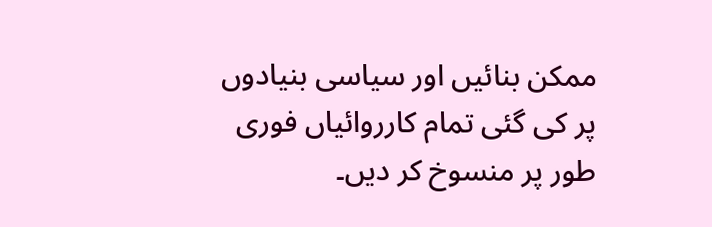ممکن بنائیں اور سیاسی بنیادوں پر کی گئی تمام کارروائیاں فوری طور پر منسوخ کر دیں۔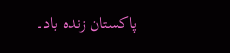پاکستان زندہ باد۔